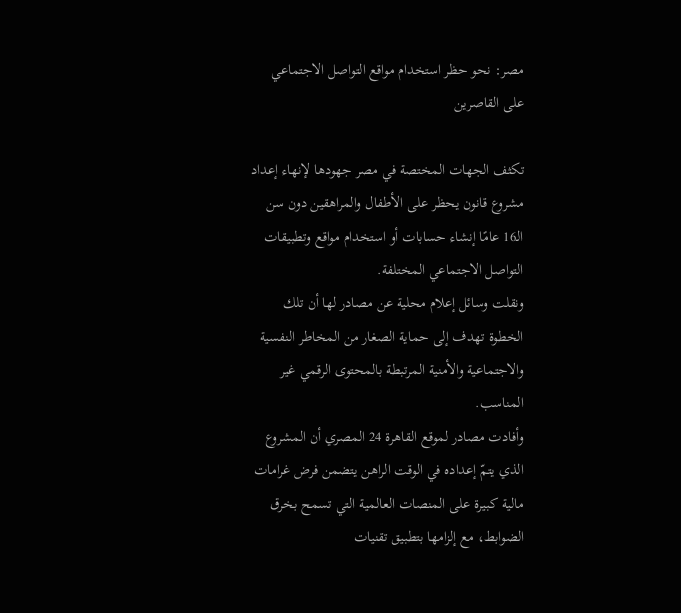مصر: نحو حظر استخدام مواقع التواصل الاجتماعي على القاصرين

تكثف الجهات المختصة في مصر جهودها لإنهاء إعداد مشروع قانون يحظر على الأطفال والمراهقين دون سن الـ16 عامًا إنشاء حسابات أو استخدام مواقع وتطبيقات التواصل الاجتماعي المختلفة.
ونقلت وسائل إعلام محلية عن مصادر لها أن تلك الخطوة تهدف إلى حماية الصغار من المخاطر النفسية والاجتماعية والأمنية المرتبطة بالمحتوى الرقمي غير المناسب.
وأفادت مصادر لموقع القاهرة 24 المصري أن المشروع الذي يتمّ إعداده في الوقت الراهن يتضمن فرض غرامات مالية كبيرة على المنصات العالمية التي تسمح بخرق الضوابط، مع إلزامها بتطبيق تقنيات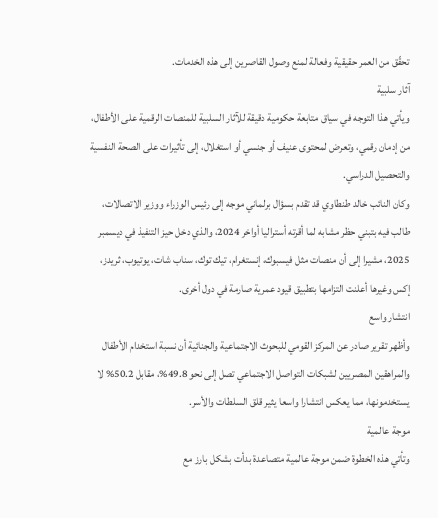تحقّق من العمر حقيقية وفعالة لمنع وصول القاصرين إلى هذه الخدمات.
آثار سلبية
ويأتي هذا التوجه في سياق متابعة حكومية دقيقة للآثار السلبية للمنصات الرقمية على الأطفال، من إدمان رقمي، وتعرض لمحتوى عنيف أو جنسي أو استغلال، إلى تأثيرات على الصحة النفسية والتحصيل الدراسي.
وكان النائب خالد طنطاوي قد تقدم بسؤال برلماني موجه إلى رئيس الوزراء ووزير الاتصالات، طالب فيه بتبني حظر مشابه لما أقرته أستراليا أواخر 2024، والذي دخل حيز التنفيذ في ديسمبر 2025، مشيرا إلى أن منصات مثل فيسبوك، إنستغرام، تيك توك، سناب شات، يوتيوب، ثريدز، إكس وغيرها أعلنت التزامها بتطبيق قيود عمرية صارمة في دول أخرى.
انتشار واسع
وأظهر تقرير صادر عن المركز القومي للبحوث الاجتماعية والجنائية أن نسبة استخدام الأطفال والمراهقين المصريين لشبكات التواصل الاجتماعي تصل إلى نحو 49.8%، مقابل 50.2% لا يستخدمونها، مما يعكس انتشارا واسعا يثير قلق السلطات والأسر.
موجة عالمية
وتأتي هذه الخطوة ضمن موجة عالمية متصاعدة بدأت بشكل بارز مع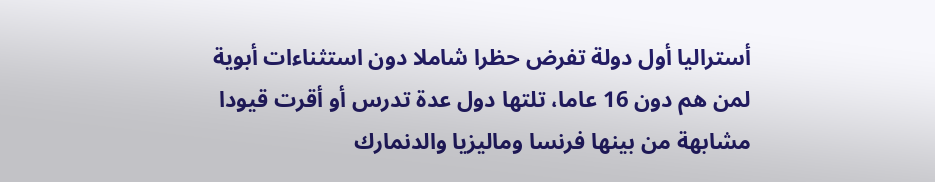أستراليا أول دولة تفرض حظرا شاملا دون استثناءات أبوية لمن هم دون 16 عاما، تلتها دول عدة تدرس أو أقرت قيودا مشابهة من بينها فرنسا وماليزيا والدنمارك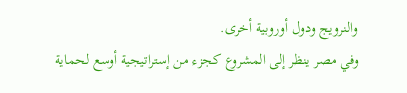والنرويج ودول أوروبية أخرى.
وفي مصر ينظر إلى المشروع كجزء من إستراتيجية أوسع لحماية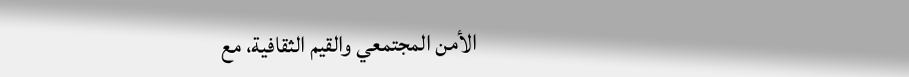الأمن المجتمعي والقيم الثقافية، مع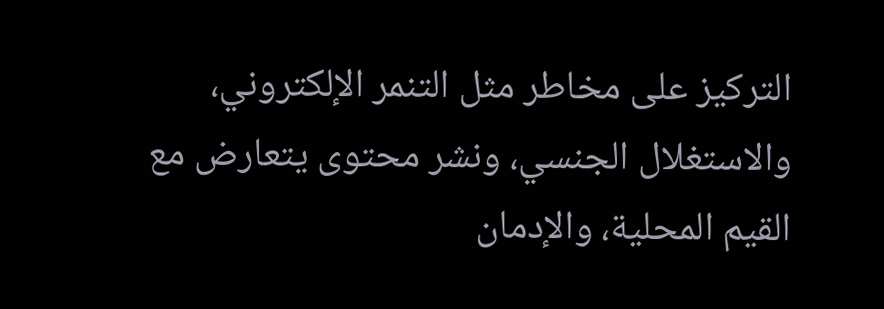التركيز على مخاطر مثل التنمر الإلكتروني، والاستغلال الجنسي، ونشر محتوى يتعارض مع القيم المحلية، والإدمان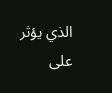الذي يؤثر على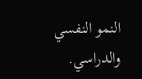النمو النفسي والدراسي.